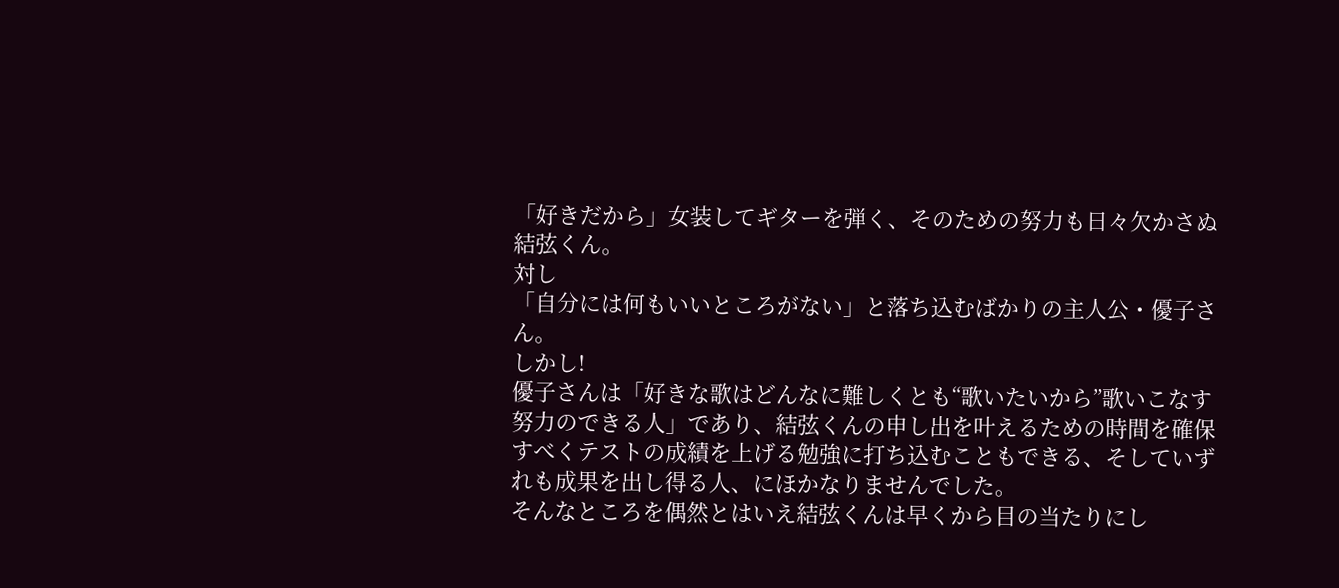「好きだから」女装してギターを弾く、そのための努力も日々欠かさぬ結弦くん。
対し
「自分には何もいいところがない」と落ち込むばかりの主人公・優子さん。
しかし!
優子さんは「好きな歌はどんなに難しくとも“歌いたいから”歌いこなす努力のできる人」であり、結弦くんの申し出を叶えるための時間を確保すべくテストの成績を上げる勉強に打ち込むこともできる、そしていずれも成果を出し得る人、にほかなりませんでした。
そんなところを偶然とはいえ結弦くんは早くから目の当たりにし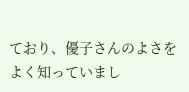ており、優子さんのよさをよく知っていまし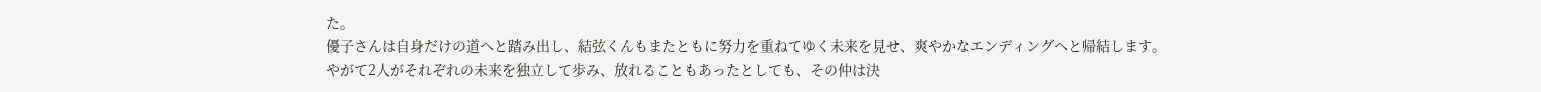た。
優子さんは自身だけの道へと踏み出し、結弦くんもまたともに努力を重ねてゆく未来を見せ、爽やかなエンディングへと帰結します。
やがて2人がそれぞれの未来を独立して歩み、放れることもあったとしても、その仲は決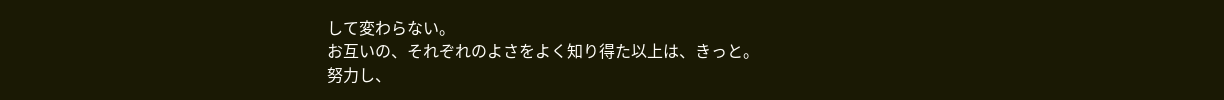して変わらない。
お互いの、それぞれのよさをよく知り得た以上は、きっと。
努力し、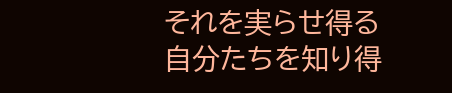それを実らせ得る自分たちを知り得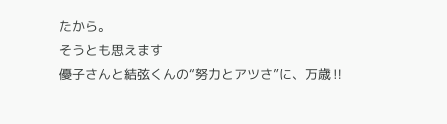たから。
そうとも思えます
優子さんと結弦くんの“努力とアツさ”に、万歳‼